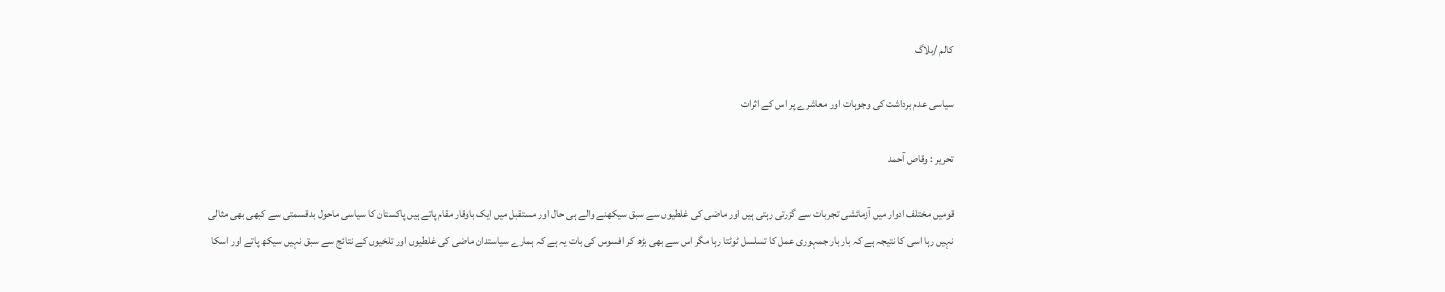کالم /بلاگ

سیاسی عدم برداشت کی وجوہات اور معاشرے پر اس کے اثرات

تحریر : وقاص آحمد

قومیں مختلف ادوار میں آزمائشی تجربات سے گزرتی رہتی ہیں اور ماضی کی غلطیوں سے سبق سیکھنے والے ہی حال اور مستقبل میں ایک باوقار مقام پاتے ہیں پاکستان کا سیاسی ماحول بدقسمتی سے کبھی بھی مثالی نہیں رہا اسی کا نتیجہ ہے کہ بار بار جمہوری عمل کا تسلسل ٹوٹتا رہا مگر اس سے بھی بڑھ کر افسوس کی بات یہ ہے کہ ہمارے سیاستدان ماضی کی غلطیوں اور تلخیوں کے نتائج سے سبق نہیں سیکھ پاتے اور اسکا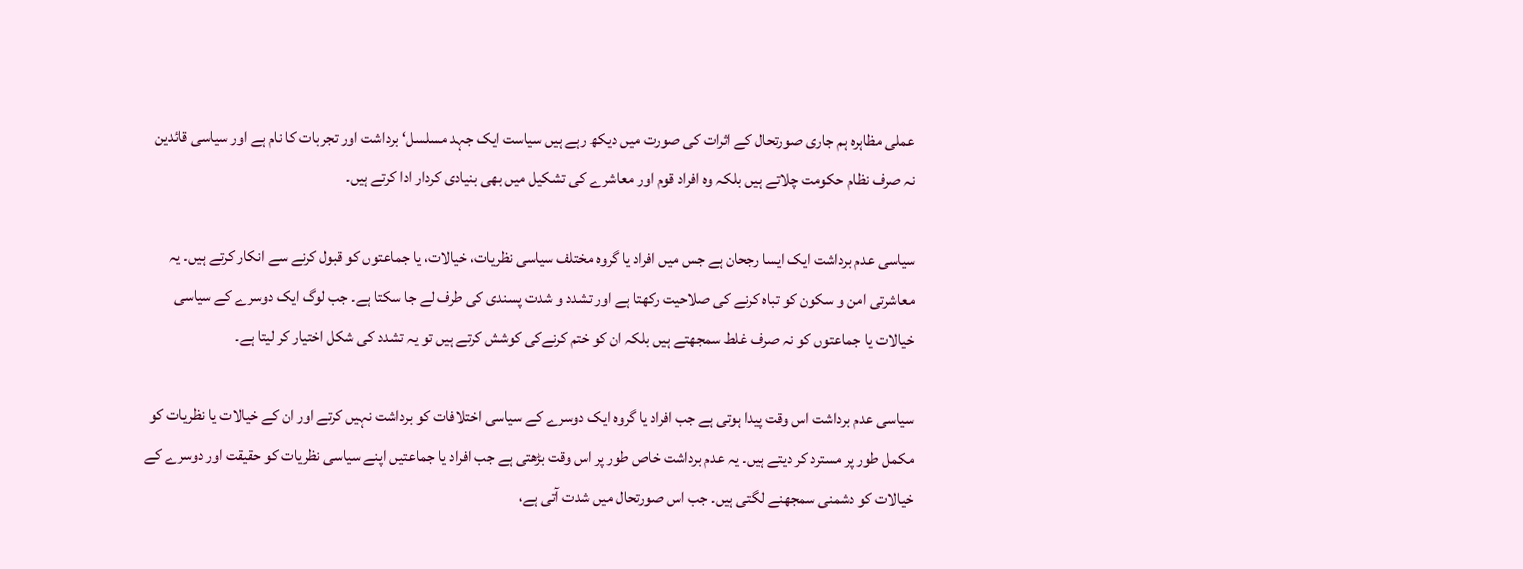عملی مظاہرہ ہم جاری صورتحال کے اثرات کی صورت میں دیکھ رہے ہیں سیاست ایک جہد مسلسل‘ برداشت اور تجربات کا نام ہے اور سیاسی قائدین نہ صرف نظام حکومت چلاتے ہیں بلکہ وہ افراد قوم اور معاشرے کی تشکیل میں بھی بنیادی کردار ادا کرتے ہیں۔

سیاسی عدم برداشت ایک ایسا رجحان ہے جس میں افراد یا گروہ مختلف سیاسی نظریات، خیالات، یا جماعتوں کو قبول کرنے سے انکار کرتے ہیں۔ یہ معاشرتی امن و سکون کو تباہ کرنے کی صلاحیت رکھتا ہے اور تشدد و شدت پسندی کی طرف لے جا سکتا ہے۔ جب لوگ ایک دوسرے کے سیاسی خیالات یا جماعتوں کو نہ صرف غلط سمجھتے ہیں بلکہ ان کو ختم کرنےکی کوشش کرتے ہیں تو یہ تشدد کی شکل اختیار کر لیتا ہے۔

سیاسی عدم برداشت اس وقت پیدا ہوتی ہے جب افراد یا گروہ ایک دوسرے کے سیاسی اختلافات کو برداشت نہیں کرتے اور ان کے خیالات یا نظریات کو مکمل طور پر مسترد کر دیتے ہیں۔ یہ عدم برداشت خاص طور پر اس وقت بڑھتی ہے جب افراد یا جماعتیں اپنے سیاسی نظریات کو حقیقت اور دوسرے کے خیالات کو دشمنی سمجھنے لگتی ہیں۔ جب اس صورتحال میں شدت آتی ہے،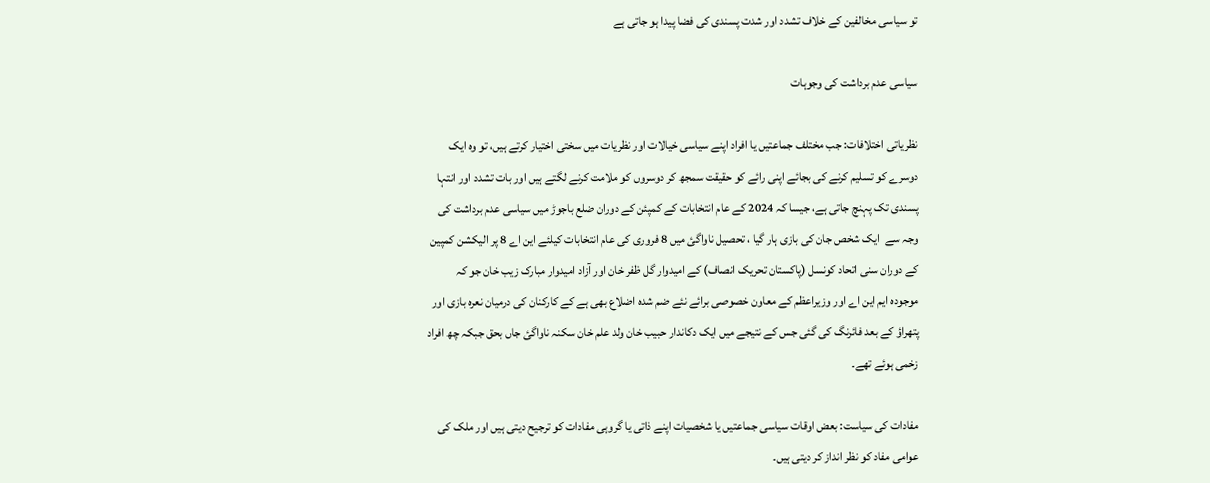تو سیاسی مخالفین کے خلاف تشدد اور شدت پسندی کی فضا پیدا ہو جاتی ہے

سیاسی عدم برداشت کی وجوہات

نظریاتی اختلافات: جب مختلف جماعتیں یا افراد اپنے سیاسی خیالات اور نظریات میں سختی اختیار کرتے ہیں، تو وہ ایک دوسرے کو تسلیم کرنے کی بجائے اپنی رائے کو حقیقت سمجھ کر دوسروں کو ملامت کرنے لگتے ہیں اور بات تشدد اور انتہا پسندی تک پہنچ جاتی ہے، جیسا کہ 2024 کے عام انتخابات کے کمپئن کے دوران ضلع باجوڑ میں سیاسی عدم برداشت کی وجہ سے  ایک شخص جان کی بازی ہار گیا ، تحصیل ناواگئ میں 8 فروری کی عام انتخابات کیلئے این اے 8 پر الیکشن کمپین کے دوران سنی اتحاد کونسل (پاکستان تحریک انصاف) کے امیدوار گل ظفر خان اور آزاد امیدوار مبارک زیب خان جو کہ موجودہ ایم این اے اور وزیراعظم کے معاون خصوصی برائے نئے ضم شدہ اضلاع بھی ہے کے کارکنان کی درمیان نعرہ بازی اور پتھراؤ کے بعد فائرنگ کی گئی جس کے نتیجے میں ایک دکاندار حبیب خان ولد علم خان سکنہ ناواگئ جاں بحق جبکہ چھ افراد زخمی ہوئے تھے۔

مفادات کی سیاست: بعض اوقات سیاسی جماعتیں یا شخصیات اپنے ذاتی یا گروہی مفادات کو ترجیح دیتی ہیں اور ملک کی عوامی مفاد کو نظر انداز کر دیتی ہیں۔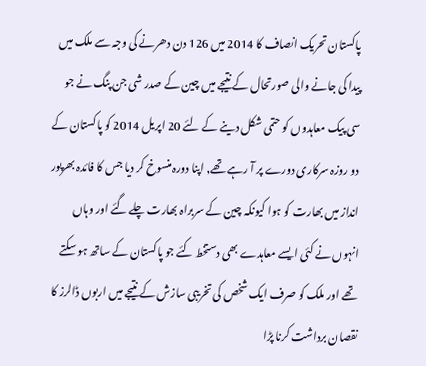پاکستان تحریک انصاف کا 2014 میں 126 دن دھرنے کی وجہ سے ملک میں پیدا کی جانے والی صورتحال کے نتیجے میں چین کے صدر شی جن پنگ نے جو سی پیک معاہدوں کو حتمی شکل دینے کے لئے 20 اپریل 2014 کو پاکستان کے دو روزہ سرکاری دورے پر آ رہے تھے, اپنا دورہ منسوخ کر دیا جس کا فائدہ بھرپور انداز میں بھارت کو ہوا کیونکہ چین کے سربراہ بھارت چلے گئے اور وہاں انہوں نے کئی ایسے معاہدے بھی دستخط کئے جو پاکستان کے ساتھ ہو سکتے تھے اور ملک کو صرف ایک شخص کی تخریبی سازش کے نتیجے میں اربوں ڈالرز کا نقصان برداشت کرنا پڑا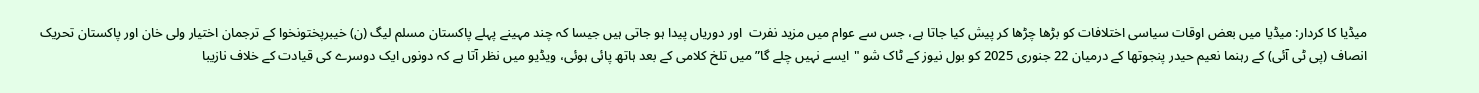میڈیا کا کردار: میڈیا میں بعض اوقات سیاسی اختلافات کو بڑھا چڑھا کر پیش کیا جاتا ہے، جس سے عوام میں مزید نفرت  اور دوریاں پیدا ہو جاتی ہیں جیسا کہ چند مہینے پہلے پاکستان مسلم لیگ (ن) خیبرپختونخوا کے ترجمان اختیار ولی خان اور پاکستان تحریک انصاف (پی ٹی آئی) کے رہنما نعیم حیدر پنجوتھا کے درمیان 22 جنوری 2025 کو بول نیوز کے ٹاک شو "ایسے نہیں چلے گا” میں تلخ کلامی کے بعد ہاتھ پائی ہوئی، ویڈیو میں نظر آتا ہے کہ دونوں ایک دوسرے کی قیادت کے خلاف نازیبا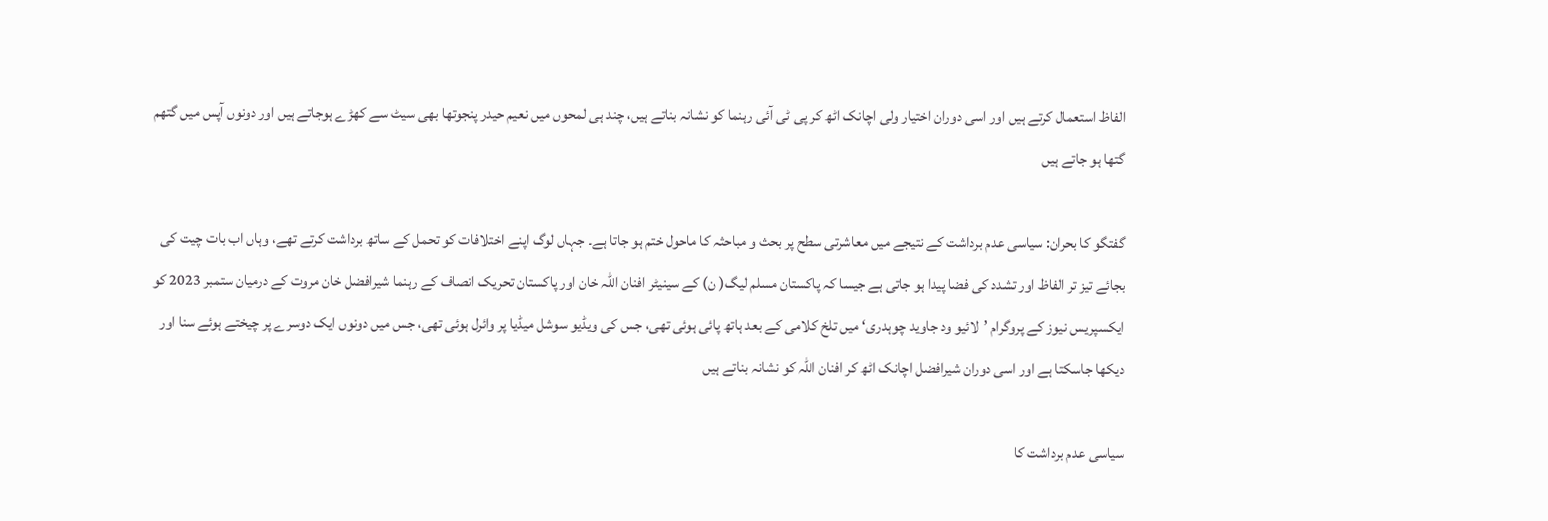الفاظ استعمال کرتے ہیں اور اسی دوران اختیار ولی اچانک اٹھ کر پی ٹی آئی رہنما کو نشانہ بناتے ہیں، چند ہی لمحوں میں نعیم حیدر پنجوتھا بھی سیٹ سے کھڑے ہوجاتے ہیں اور دونوں آپس میں گتھم گتھا ہو جاتے ہیں

گفتگو کا بحران: سیاسی عدم برداشت کے نتیجے میں معاشرتی سطح پر بحث و مباحثہ کا ماحول ختم ہو جاتا ہے۔ جہاں لوگ اپنے اختلافات کو تحمل کے ساتھ برداشت کرتے تھے، وہاں اب بات چیت کی بجائے تیز تر الفاظ اور تشدد کی فضا پیدا ہو جاتی ہے جیسا کہ پاکستان مسلم لیگ( ن) کے سینیٹر افنان اللہ خان اور پاکستان تحریک انصاف کے رہنما شیرافضل خان مروت کے درمیان ستمبر 2023 کو ایکسپریس نیوز کے پروگرام ’لائیو ود جاوید چوہدری‘ میں تلخ کلامی کے بعد ہاتھ پائی ہوئی تھی، جس کی ویڈیو سوشل میڈیا پر وائرل ہوئی تھی، جس میں دونوں ایک دوسرے پر چیختے ہوئے سنا اور دیکھا جاسکتا ہے اور اسی دوران شیرافضل اچانک اٹھ کر افنان اللہ کو نشانہ بناتے ہیں

سیاسی عدم برداشت کا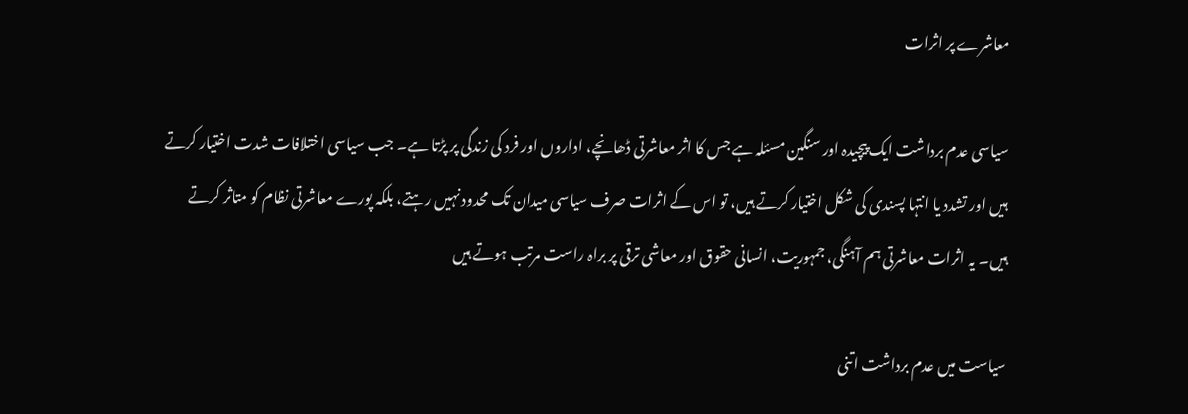معاشرے پر اثرات

سیاسی عدم برداشت ایک پیچیدہ اور سنگین مسئلہ ہے جس کا اثر معاشرتی ڈھانچے، اداروں اور فرد کی زندگی پر پڑتا ہے۔ جب سیاسی اختلافات شدت اختیار کرتے ہیں اور تشدد یا انتہا پسندی کی شکل اختیار کرتے ہیں، تو اس کے اثرات صرف سیاسی میدان تک محدود نہیں رہتے، بلکہ پورے معاشرتی نظام کو متاثر کرتے ہیں۔ یہ اثرات معاشرتی ہم آہنگی، جمہوریت، انسانی حقوق اور معاشی ترقی پر براہ راست مرتب ہوتے ہیں

سیاست میں عدم برداشت اتنی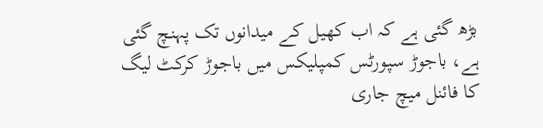بڑھ گئی ہے کہ اب کھیل کے میدانوں تک پہنچ گئی ہے، باجوڑ سپورٹس کمپلیکس میں باجوڑ کرکٹ لیگ کا فائنل میچ جاری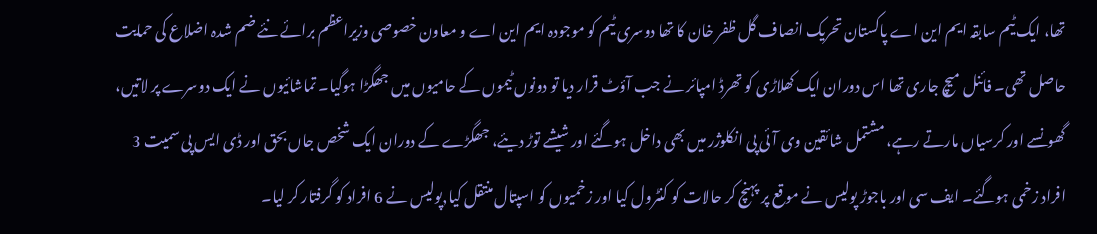تھا، ایک ٹیم سابقہ ایم این اے پاکستان تحریک انصاف گل ظفر خان کا تھا دوسری ٹیم کو موجودہ ایم این اے و معاون خصوصی وزیراعظم برائے نئے ضم شدہ اضلاع کی حمایت حاصل تھی۔ فائنل میچ جاری تھا اس دوران ایک کھلاڑی کو تھرڈ امپائر نے جب آؤٹ قرار دیا تو دونوں ٹیموں کے حامیوں میں جھگڑا ہوگیا۔ تماشائیوں نے ایک دوسرے پر لاتیں، گھونسے اور کرسیاں مارتے رہے، مشتمل شائقین وی آئی پی انکلوژر میں بھی داخل ہوگئے اور شیشے توڑ دیئے، جھگڑے کے دوران ایک شخص جاں بحق اور ڈی ایس پی سمیت 3 افراد زخمی ہوگئے۔ ایف سی اور باجوڑ پولیس نے موقع پر پہنچ کر حالات کو کنٹرول کیا اور زخمیوں کو اسپتال منتقل کیا,پولیس نے 6 افراد کو گرفتار کر لیا۔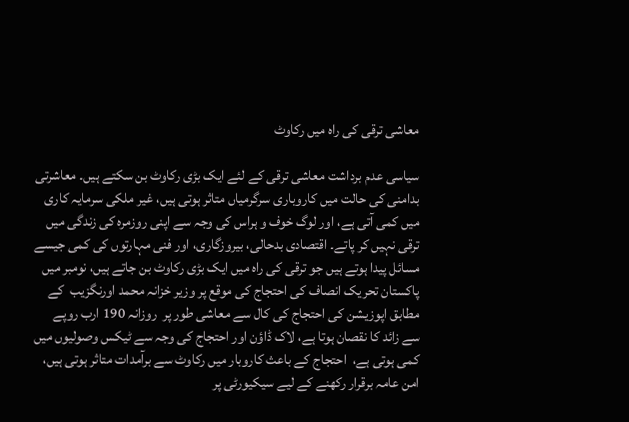معاشی ترقی کی راہ میں رکاوٹ

سیاسی عدم برداشت معاشی ترقی کے لئے ایک بڑی رکاوٹ بن سکتے ہیں۔ معاشرتی بدامنی کی حالت میں کاروباری سرگرمیاں متاثر ہوتی ہیں، غیر ملکی سرمایہ کاری میں کمی آتی ہے، اور لوگ خوف و ہراس کی وجہ سے اپنی روزمرہ کی زندگی میں ترقی نہیں کر پاتے۔ اقتصادی بدحالی، بیروزگاری، اور فنی مہارتوں کی کمی جیسے مسائل پیدا ہوتے ہیں جو ترقی کی راہ میں ایک بڑی رکاوٹ بن جاتے ہیں، نومبر میں پاکستان تحریک انصاف کی احتجاج کی موقع پر وزیر خزانہ محمد اورنگزیب  کے مطابق اپوزیشن کی احتجاج کی کال سے معاشی طور پر  روزانہ 190 ارب روپے سے زائد کا نقصان ہوتا ہے، لاک ڈاؤن اور احتجاج کی وجہ سے ٹیکس وصولیوں میں کمی ہوتی ہے،  احتجاج کے باعث کاروبار میں رکاوٹ سے برآمدات متاثر ہوتی ہیں، امن عامہ برقرار رکھنے کے لیے سیکیورٹی پر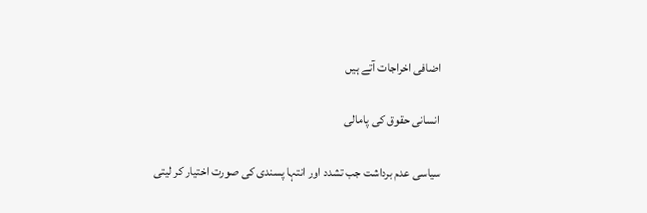اضافی اخراجات آتے ہیں

انسانی حقوق کی پامالی

سیاسی عدم برداشت جب تشدد اور انتہا پسندی کی صورت اختیار کر لیتی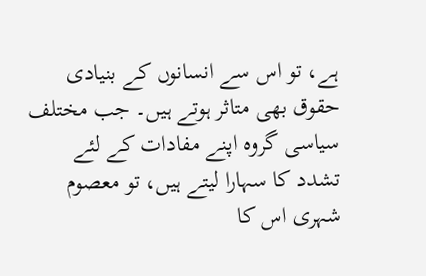ہے، تو اس سے انسانوں کے بنیادی حقوق بھی متاثر ہوتے ہیں۔ جب مختلف سیاسی گروہ اپنے مفادات کے لئے تشدد کا سہارا لیتے ہیں، تو معصوم شہری اس کا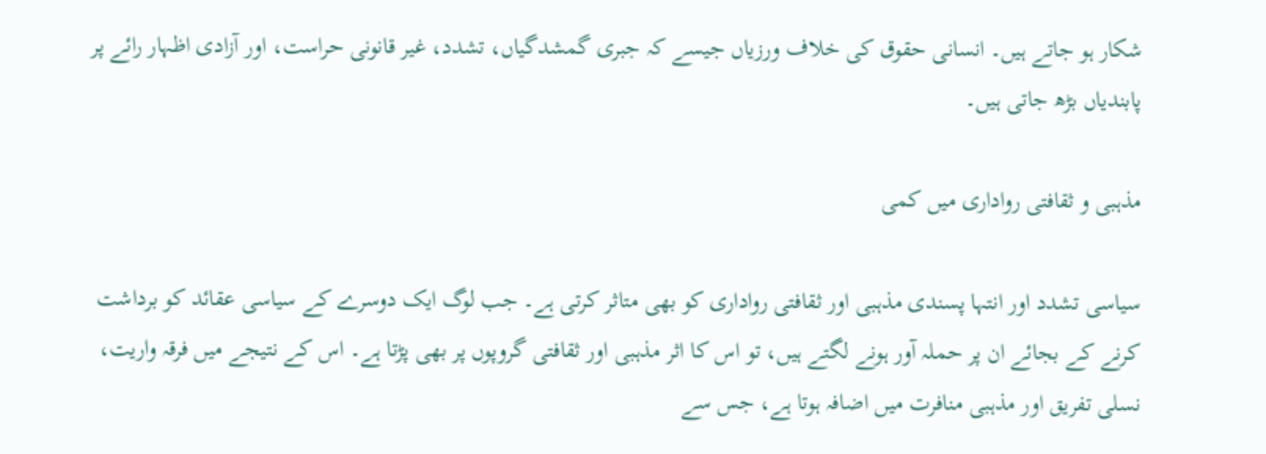شکار ہو جاتے ہیں۔ انسانی حقوق کی خلاف ورزیاں جیسے کہ جبری گمشدگیاں، تشدد، غیر قانونی حراست، اور آزادی اظہار رائے پر پابندیاں بڑھ جاتی ہیں۔

مذہبی و ثقافتی رواداری میں کمی

سیاسی تشدد اور انتہا پسندی مذہبی اور ثقافتی رواداری کو بھی متاثر کرتی ہے۔ جب لوگ ایک دوسرے کے سیاسی عقائد کو برداشت کرنے کے بجائے ان پر حملہ آور ہونے لگتے ہیں، تو اس کا اثر مذہبی اور ثقافتی گروپوں پر بھی پڑتا ہے۔ اس کے نتیجے میں فرقہ واریت، نسلی تفریق اور مذہبی منافرت میں اضافہ ہوتا ہے، جس سے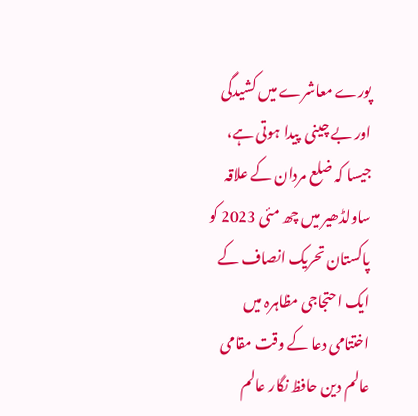پورے معاشرے میں کشیدگی اور بے چینی  پیدا ہوتی ہے، جیسا کہ ضلع مردان کے علاقہ ساولڈھیر میں چھ مئی 2023 کو پاکستان تحریک انصاف کے ایک احتجاجی مظاہرہ میں اختتامی دعا کے وقت مقامی عالم دین حافظ نگار عالم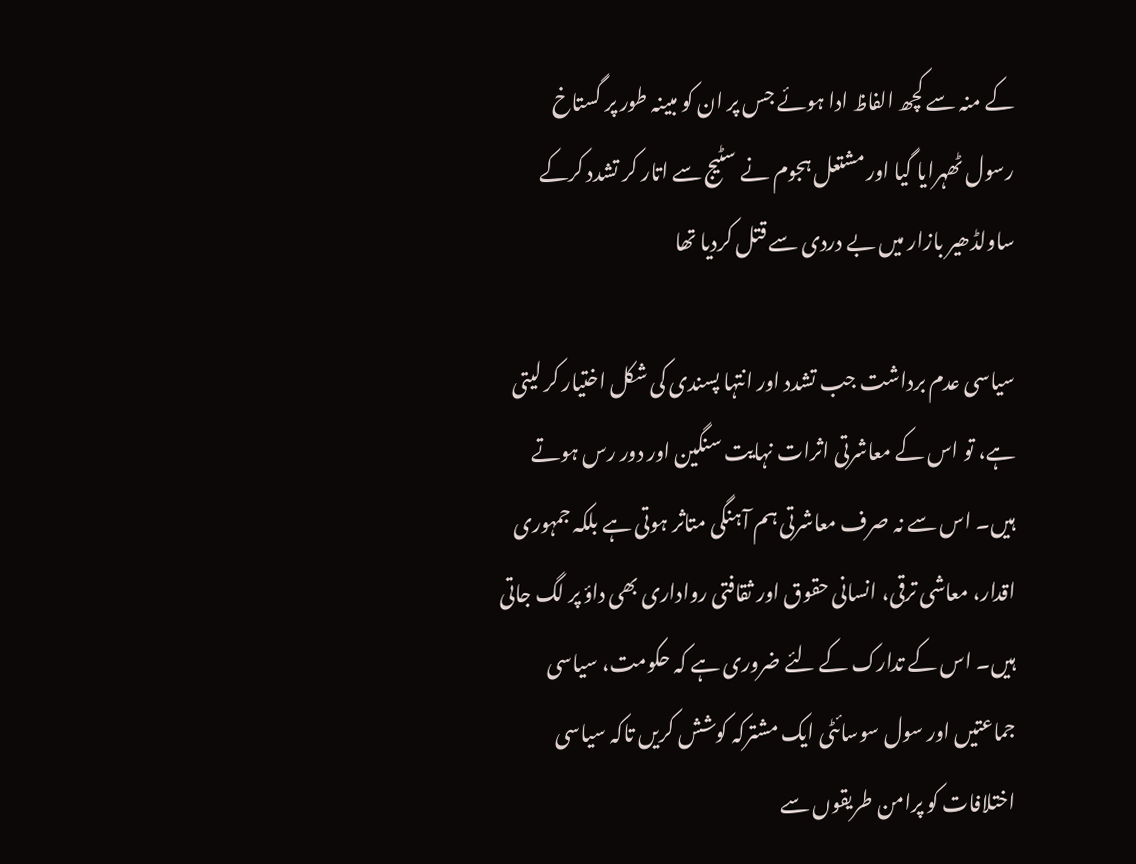کے منہ سے کچھ الفاظ ادا ہوئے جس پر ان کو مبینہ طور پر گستاخ رسول ٹھہرایا گیا اور مشتعل ہجوم نے سٹیج سے اتار کر تشدد کرکے ساولڈھیر بازار میں بے دردی سے قتل کردیا تھا

سیاسی عدم برداشت جب تشدد اور انتہا پسندی کی شکل اختیار کر لیتی ہے، تو اس کے معاشرتی اثرات نہایت سنگین اور دور رس ہوتے ہیں۔ اس سے نہ صرف معاشرتی ہم آہنگی متاثر ہوتی ہے بلکہ جمہوری اقدار، معاشی ترقی، انسانی حقوق اور ثقافتی رواداری بھی داؤ پر لگ جاتی ہیں۔ اس کے تدارک کے لئے ضروری ہے کہ حکومت، سیاسی جماعتیں اور سول سوسائٹی ایک مشترکہ کوشش کریں تاکہ سیاسی اختلافات کو پرامن طریقوں سے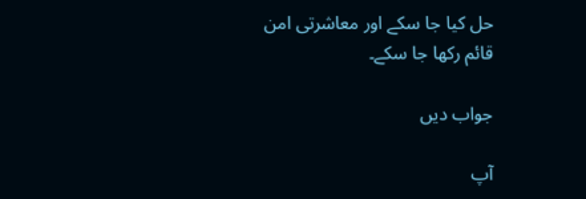حل کیا جا سکے اور معاشرتی امن قائم رکھا جا سکے۔

جواب دیں

آپ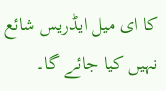کا ای میل ایڈریس شائع نہیں کیا جائے گا۔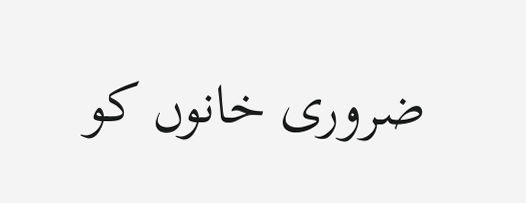ضروری خانوں کو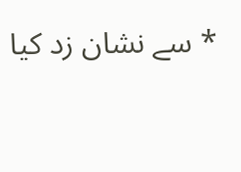* سے نشان زد کیا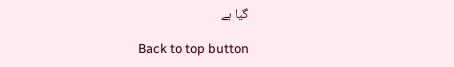گیا ہے

Back to top button